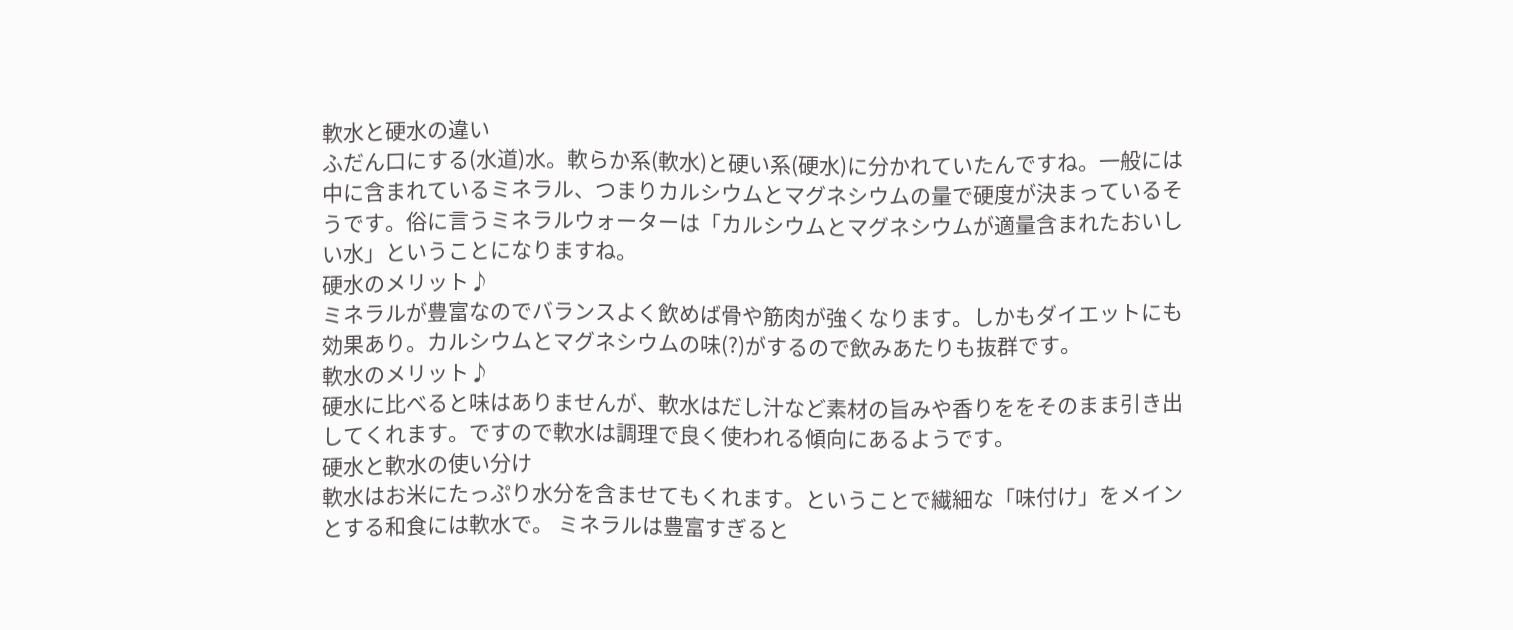軟水と硬水の違い
ふだん口にする(水道)水。軟らか系(軟水)と硬い系(硬水)に分かれていたんですね。一般には中に含まれているミネラル、つまりカルシウムとマグネシウムの量で硬度が決まっているそうです。俗に言うミネラルウォーターは「カルシウムとマグネシウムが適量含まれたおいしい水」ということになりますね。
硬水のメリット♪
ミネラルが豊富なのでバランスよく飲めば骨や筋肉が強くなります。しかもダイエットにも効果あり。カルシウムとマグネシウムの味(?)がするので飲みあたりも抜群です。
軟水のメリット♪
硬水に比べると味はありませんが、軟水はだし汁など素材の旨みや香りををそのまま引き出してくれます。ですので軟水は調理で良く使われる傾向にあるようです。
硬水と軟水の使い分け
軟水はお米にたっぷり水分を含ませてもくれます。ということで繊細な「味付け」をメインとする和食には軟水で。 ミネラルは豊富すぎると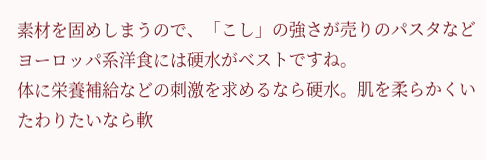素材を固めしまうので、「こし」の強さが売りのパスタなどヨーロッパ系洋食には硬水がベストですね。
体に栄養補給などの刺激を求めるなら硬水。肌を柔らかくいたわりたいなら軟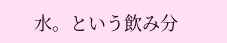水。という飲み分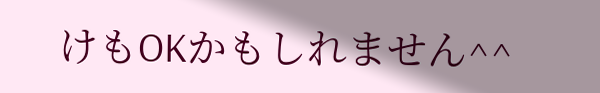けもOKかもしれません^^